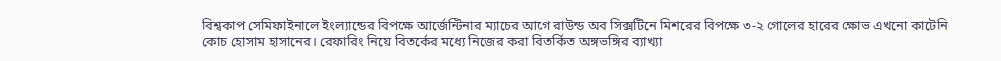বিশ্বকাপ সেমিফাইনালে ইংল্যান্ডের বিপক্ষে আর্জেন্টিনার ম্যাচের আগে রাউন্ড অব সিক্সটিনে মিশরের বিপক্ষে ৩-২ গোলের হারের ক্ষোভ এখনো কাটেনি কোচ হোসাম হাসানের। রেফারিং নিয়ে বিতর্কের মধ্যে নিজের করা বিতর্কিত অঙ্গভঙ্গির ব্যাখ্যা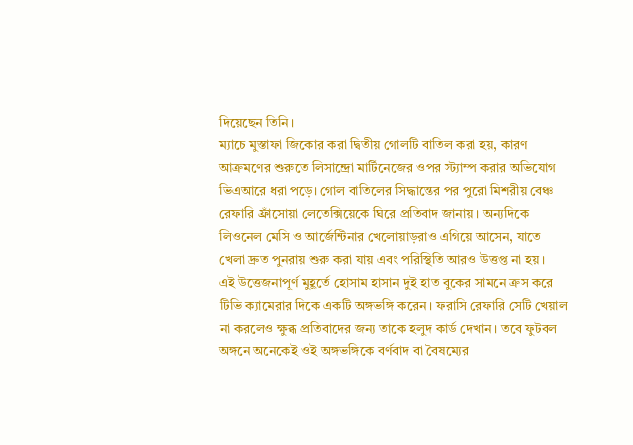দিয়েছেন তিনি।
ম্যাচে মুস্তাফা জিকোর করা দ্বিতীয় গোলটি বাতিল করা হয়, কারণ আক্রমণের শুরুতে লিসান্দ্রো মার্টিনেজের ওপর স্ট্যাম্প করার অভিযোগ ভিএআরে ধরা পড়ে। গোল বাতিলের সিদ্ধান্তের পর পুরো মিশরীয় বেঞ্চ রেফারি ফ্রাঁসোয়া লেতেক্সিয়েকে ঘিরে প্রতিবাদ জানায়। অন্যদিকে লিওনেল মেসি ও আর্জেন্টিনার খেলোয়াড়রাও এগিয়ে আসেন, যাতে খেলা দ্রুত পুনরায় শুরু করা যায় এবং পরিস্থিতি আরও উত্তপ্ত না হয়।
এই উত্তেজনাপূর্ণ মুহূর্তে হোসাম হাসান দুই হাত বুকের সামনে ক্রস করে টিভি ক্যামেরার দিকে একটি অঙ্গভঙ্গি করেন। ফরাসি রেফারি সেটি খেয়াল না করলেও ক্ষুব্ধ প্রতিবাদের জন্য তাকে হলুদ কার্ড দেখান। তবে ফুটবল অঙ্গনে অনেকেই ওই অঙ্গভঙ্গিকে বর্ণবাদ বা বৈষম্যের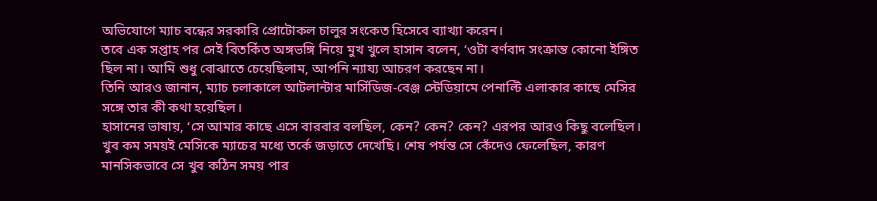অভিযোগে ম্যাচ বন্ধের সরকারি প্রোটোকল চালুর সংকেত হিসেবে ব্যাখ্যা করেন।
তবে এক সপ্তাহ পর সেই বিতর্কিত অঙ্গভঙ্গি নিয়ে মুখ খুলে হাসান বলেন, ‘ওটা বর্ণবাদ সংক্রান্ত কোনো ইঙ্গিত ছিল না। আমি শুধু বোঝাতে চেয়েছিলাম, আপনি ন্যায্য আচরণ করছেন না।
তিনি আরও জানান, ম্যাচ চলাকালে আটলান্টার মার্সিডিজ-বেঞ্জ স্টেডিয়ামে পেনাল্টি এলাকার কাছে মেসির সঙ্গে তার কী কথা হয়েছিল।
হাসানের ভাষায়, ‘সে আমার কাছে এসে বারবার বলছিল, কেন? কেন? কেন? এরপর আরও কিছু বলেছিল। খুব কম সময়ই মেসিকে ম্যাচের মধ্যে তর্কে জড়াতে দেখেছি। শেষ পর্যন্ত সে কেঁদেও ফেলেছিল, কারণ মানসিকভাবে সে খুব কঠিন সময় পার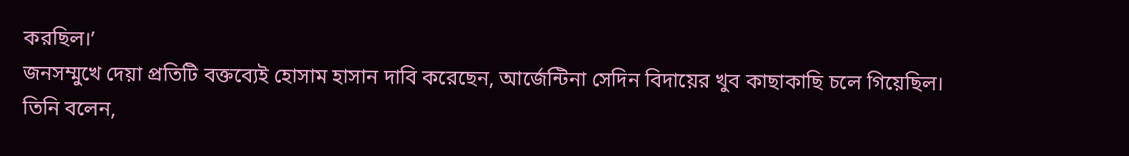করছিল।’
জনসম্মুখে দেয়া প্রতিটি বক্তব্যেই হোসাম হাসান দাবি করেছেন, আর্জেন্টিনা সেদিন বিদায়ের খুব কাছাকাছি চলে গিয়েছিল।
তিনি বলেন,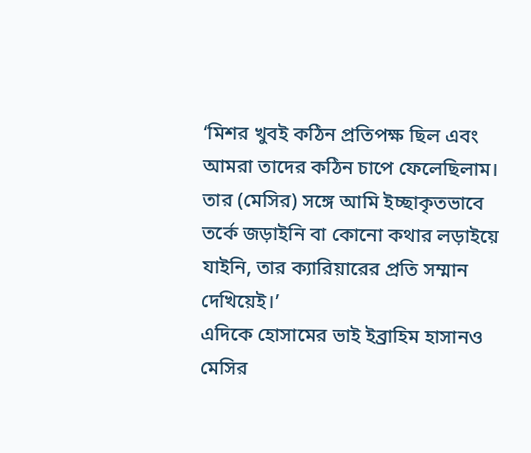‘মিশর খুবই কঠিন প্রতিপক্ষ ছিল এবং আমরা তাদের কঠিন চাপে ফেলেছিলাম। তার (মেসির) সঙ্গে আমি ইচ্ছাকৃতভাবে তর্কে জড়াইনি বা কোনো কথার লড়াইয়ে যাইনি, তার ক্যারিয়ারের প্রতি সম্মান দেখিয়েই।’
এদিকে হোসামের ভাই ইব্রাহিম হাসানও মেসির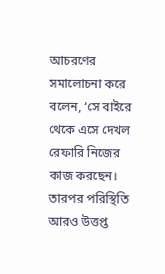আচরণের সমালোচনা করে বলেন, ‘সে বাইরে থেকে এসে দেখল রেফারি নিজের কাজ করছেন। তারপর পরিস্থিতি আরও উত্তপ্ত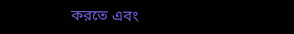করতে এবং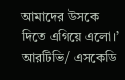আমাদের উসকে দিতে এগিয়ে এলো।’
আরটিভি/ এসকেডি